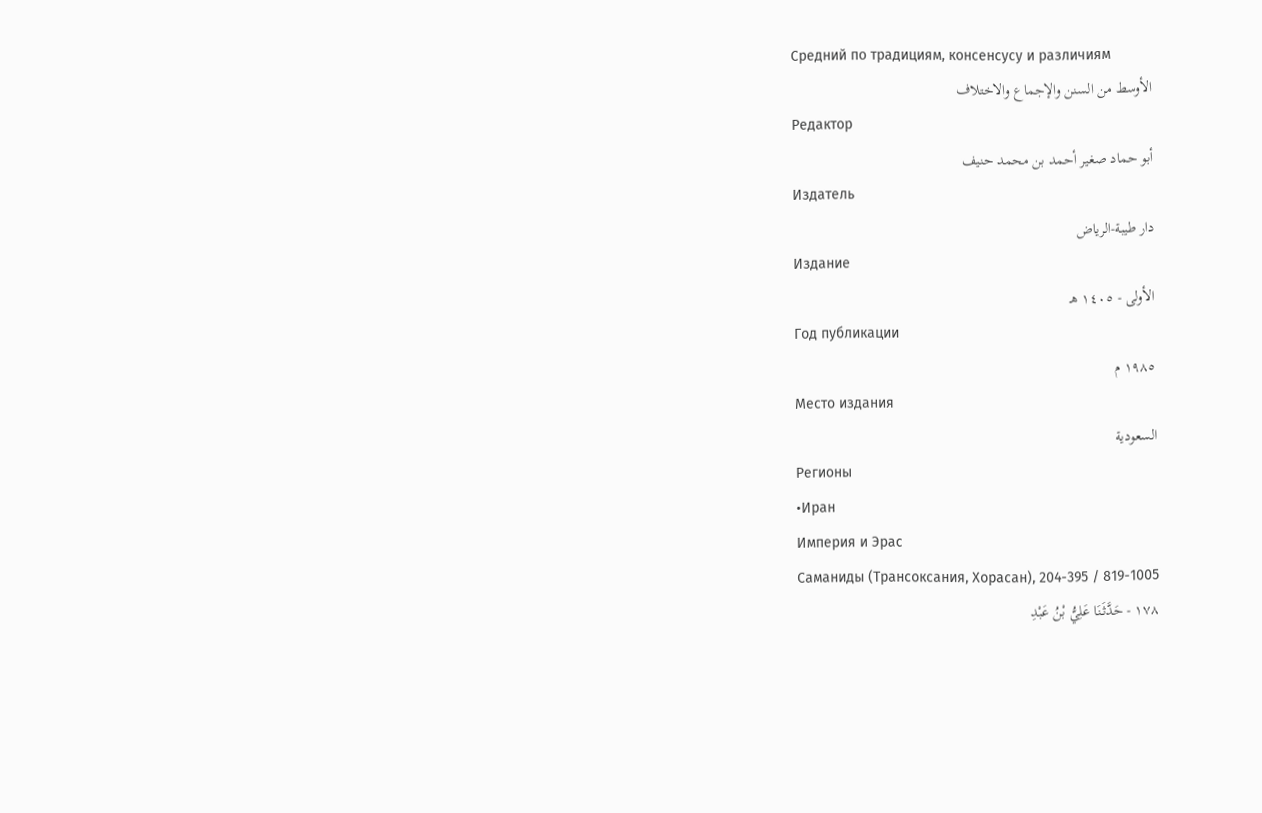Средний по традициям, консенсусу и различиям
الأوسط من السنن والإجماع والاختلاف
Редактор
أبو حماد صغير أحمد بن محمد حنيف
Издатель
دار طيبة-الرياض
Издание
الأولى - ١٤٠٥ هـ
Год публикации
١٩٨٥ م
Место издания
السعودية
Регионы
•Иран
Империя и Эрас
Саманиды (Трансоксания, Хорасан), 204-395 / 819-1005
١٧٨ - حَدَّثَنَا عَلِيُّ بْنُ عَبْدِ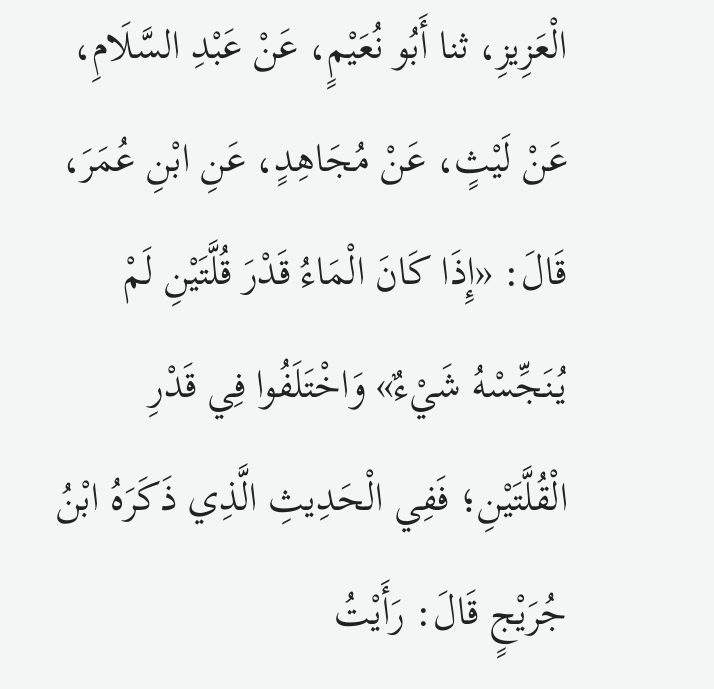الْعَزِيزِ، ثنا أَبُو نُعَيْمٍ، عَنْ عَبْدِ السَّلَامِ، عَنْ لَيْثٍ، عَنْ مُجَاهِدٍ، عَنِ ابْنِ عُمَرَ، قَالَ: «إِذَا كَانَ الْمَاءُ قَدْرَ قُلَّتَيْنِ لَمْ يُنَجِّسْهُ شَيْءٌ» وَاخْتَلَفُوا فِي قَدْرِ الْقُلَّتَيْنِ؛ فَفِي الْحَدِيثِ الَّذِي ذَكَرَهُ ابْنُ جُرَيْجٍ قَالَ: رَأَيْتُ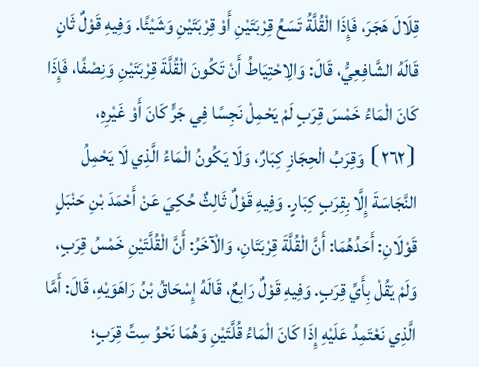قِلَالَ هَجَرَ، فَإِذَا الْقُلَّةُ تَسَعُ قِرْبَتَيْنِ أَوْ قِرْبَتَيْنِ وَشَيْئًا. وَفِيهِ قَوْلٌ ثَانٍ قَالَهُ الشَّافِعِيُّ، قَالَ: وَالِاحْتِيَاطُ أَنْ تَكُونَ الْقُلَّةَ قِرْبَتَيْنِ وَنِصْفًا، فَإِذَا كَانَ الْمَاءُ خَمْسَ قِرَبٍ لَمْ يَحْمِلْ نَجِسًا فِي جَرٍّ كَانَ أَوْ غَيْرِهِ، ⦗٢٦٢⦘ وَقِرَبُ الْحِجَازِ كِبَارٌ، وَلَا يَكُونُ الْمَاءُ الَّذِي لَا يَحْمِلُ النَّجَاسَةَ إِلَّا بِقِرَبٍ كِبَارٍ. وَفِيهِ قَوْلٌ ثَالِثٌ حُكِيَ عَنْ أَحْمَدَ بْنِ حَنْبَلٍ قَوْلَانِ: أَحَدُهُمَا: أَنَّ الْقُلَّةَ قِرْبَتَانِ، وَالْآخَرُ: أَنَّ الْقُلَّتَيْنِ خَمْسُ قِرَبٍ، وَلَمْ يَقُلْ بِأَيِّ قِرَبٍ. وَفِيهِ قَوْلٌ رَابِعٌ، قَالَهُ إِسْحَاقُ بْنُ رَاهَوَيْهِ، قَالَ: أَمَّا الَّذِي نَعْتَمِدُ عَلَيْهِ إِذَا كَانَ الْمَاءُ قُلَّتَيْنِ وَهُمَا نَحْوُ سِتِّ قِرَبٍ؛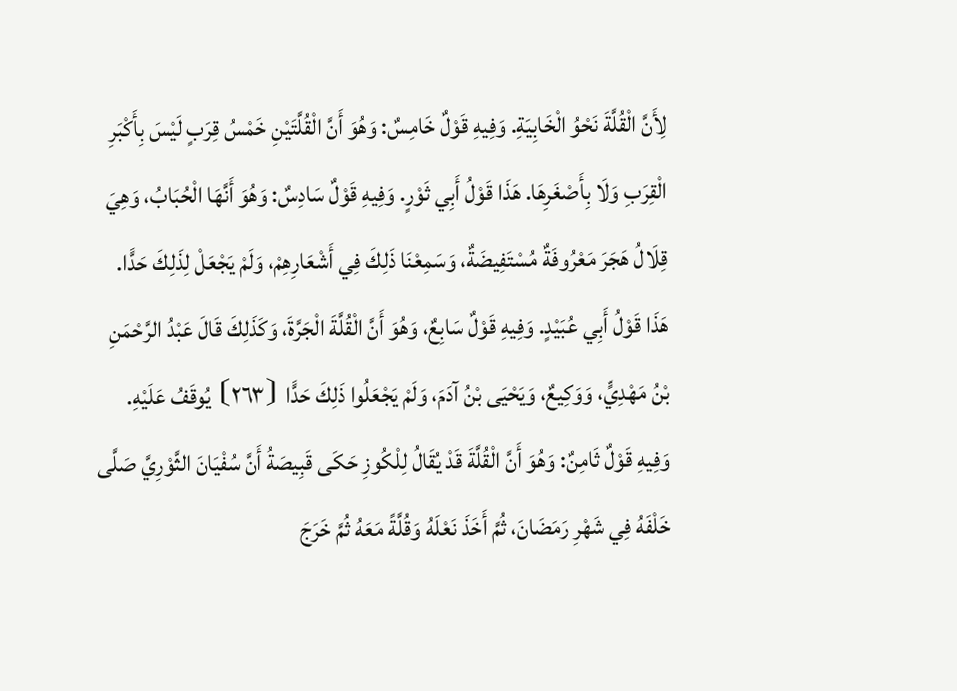لِأَنَّ الْقُلَّةَ نَحْوُ الْخَابِيَةِ. وَفِيهِ قَوْلٌ خَامِسٌ: وَهُوَ أَنَّ الْقُلَّتَيْنِ خَمْسُ قِرَبٍ لَيْسَ بِأَكْبَرِ الْقِرَبِ وَلَا بِأَصْغَرِهَا. هَذَا قَوْلُ أَبِي ثَوْرٍ. وَفِيهِ قَوْلٌ سَادِسٌ: وَهُوَ أَنَّهَا الْحُبَابُ، وَهِيَ قِلَالُ هَجَرَ مَعْرُوفَةٌ مُسْتَفِيضَةٌ، وَسَمِعْنَا ذَلِكَ فِي أَشْعَارِهِمْ، وَلَمْ يَجْعَلْ لِذَلِكَ حَدًّا. هَذَا قَوْلُ أَبِي عُبَيْدٍ. وَفِيهِ قَوْلٌ سَابِعٌ، وَهُوَ أَنَّ الْقُلَّةَ الْجَرَّةَ، وَكَذَلِكَ قَالَ عَبْدُ الرَّحْمَنِ بْنُ مَهْدِيٍّ، وَوَكِيعٌ، وَيَحْيَى بْنُ آدَمَ، وَلَمْ يَجْعَلُوا ذَلِكَ حَدًّا ⦗٢٦٣⦘ يُوقَفُ عَلَيْهِ. وَفِيهِ قَوْلٌ ثَامِنٌ: وَهُوَ أَنَّ الْقُلَّةَ قَدْ يُقَالُ لِلْكُوزِ حَكَى قَبِيصَةُ أَنَّ سُفْيَانَ الثَّوْرِيَّ صَلَّى خَلْفَهُ فِي شَهْرِ رَمَضَانَ، ثُمَّ أَخَذَ نَعْلَهُ وَقُلَّةً مَعَهُ ثُمَّ خَرَجَ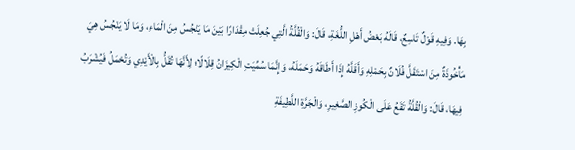بِهَا. وَفِيهِ قَوْلٌ تَاسِعٌ، قَالَهُ بَعْضُ أَهْلِ اللُّغَةِ، قَالَ: وَالْقُلَّةُ الَّتِي جُعِلَتْ مِقْدَارًا بَيْنَ مَا يَنْجُسُ مِنَ الْمَاءِ، وَمَا لَا يَنْجُسُ هِيَ مَأْخُوذَةٌ مِنَ اسْتَقَلَّ فُلَانٌ بِحَمْلِهِ وَأَقَلَّهُ إِذَا أَطَاقَهُ وَحَمَلَهُ، وَإِنَّمَا سُمِّيَتِ الْكِيزَانُ قِلَالًا؛ لِأَنَّهَا تُقَلُّ بِالْأَيْدِي وَتُحْمَلُ فَيُشْرَبُ فِيهَا، قَالَ: وَالْقُلَّةُ تَقَعُ عَلَى الْكُوزِ الصَّغِيرِ، وَالْجَرَّةِ اللَّطِيفَةِ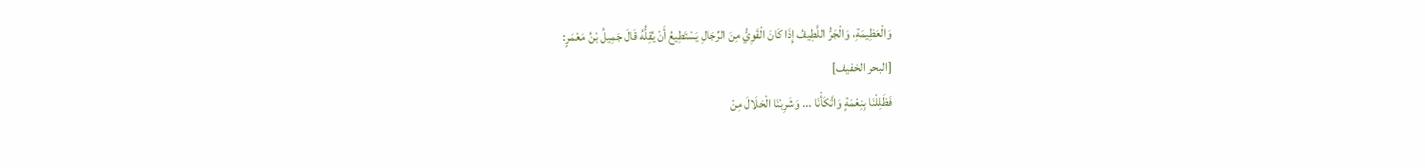وَالْعَظِيمَةِ، وَالْجَرُّ اللَّطِيفُ إِذَا كَانَ الْقَوِيُّ مِنَ الرِّجَالِ يَسْتَطِيعُ أَنْ يُقِلُّهُ قَالَ جَمِيلُ بْنُ مَعْمَرٍ:
[البحر الخفيف]
فَظَلِلْنَا بِنِعْمَةٍ وَاتَّكَأْنَا ... وَشَرِبْنَا الْحَلَالَ مِنْ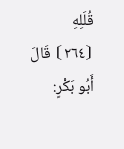قُلَلِهِ
⦗٢٦٤⦘ قَالَ أَبُو بَكْرٍ: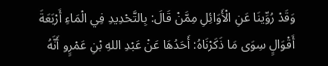وَقَدْ رُوِّينَا عَنِ الْأَوَائِلِ مِمَّنْ قَالَ: بِالتَّحْدِيدِ فِي الْمَاءِ أَرْبَعَةَ أَقْوَالٍ سِوَى مَا ذَكَرْنَاهُ: أَحَدُهَا عَنْ عَبْدِ اللهِ بْنِ عَمْرٍو أَنَّهُ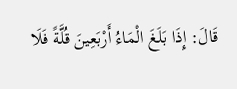قَالَ: إِذَا بَلَغَ الْمَاءُ أَرْبَعِينَ قُلَّةً فَلَا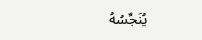يُنَجِّسُهُ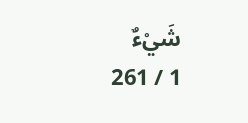شَيْءٌ
1 / 261